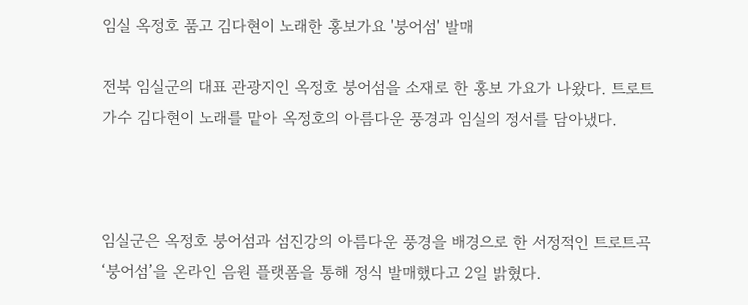임실 옥정호 품고 김다현이 노래한 홍보가요 '붕어섬' 발매

전북 임실군의 대표 관광지인 옥정호 붕어섬을 소재로 한 홍보 가요가 나왔다. 트로트 가수 김다현이 노래를 맡아 옥정호의 아름다운 풍경과 임실의 정서를 담아냈다.



임실군은 옥정호 붕어섬과 섬진강의 아름다운 풍경을 배경으로 한 서정적인 트로트곡 ‘붕어섬’을 온라인 음원 플랫폼을 통해 정식 발매했다고 2일 밝혔다.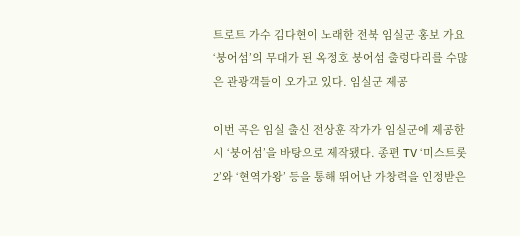트로트 가수 김다현이 노래한 전북 임실군 홍보 가요 ‘붕어섬’의 무대가 된 옥정호 붕어섬 출렁다리를 수많은 관광객들이 오가고 있다. 임실군 제공

이번 곡은 임실 출신 전상훈 작가가 임실군에 제공한 시 ‘붕어섬’을 바탕으로 제작됐다. 종편 TV ‘미스트롯2’와 ‘현역가왕’ 등을 통해 뛰어난 가창력을 인정받은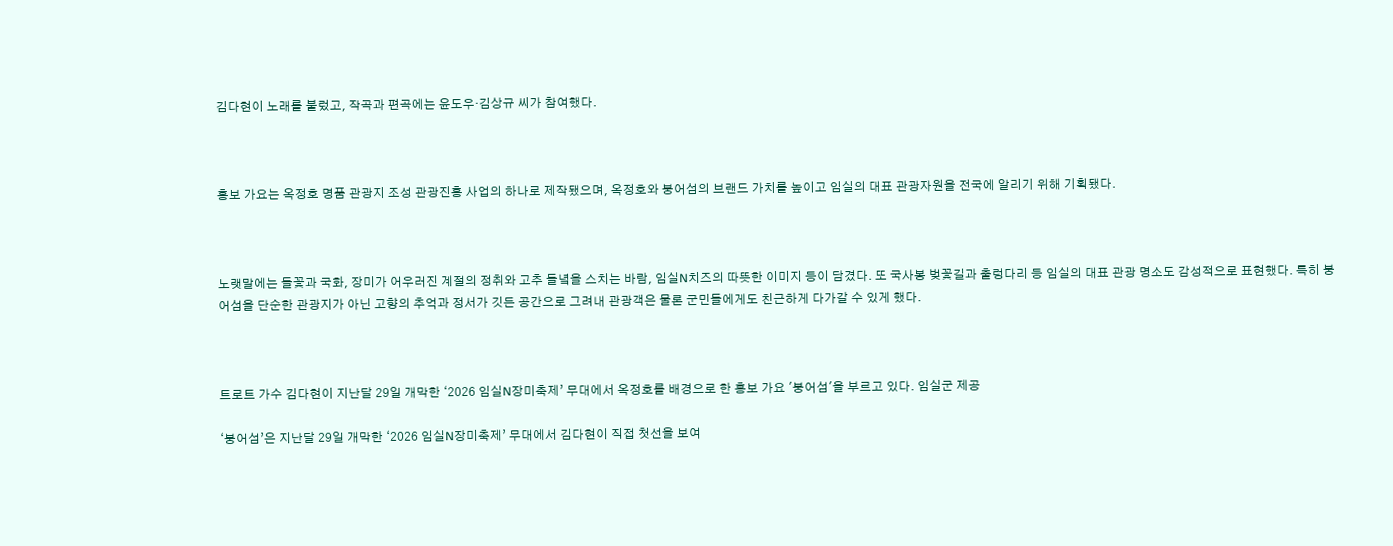김다현이 노래를 불렀고, 작곡과 편곡에는 윤도우·김상규 씨가 참여했다.



홍보 가요는 옥정호 명품 관광지 조성 관광진흥 사업의 하나로 제작됐으며, 옥정호와 붕어섬의 브랜드 가치를 높이고 임실의 대표 관광자원을 전국에 알리기 위해 기획됐다.



노랫말에는 들꽃과 국화, 장미가 어우러진 계절의 정취와 고추 들녘을 스치는 바람, 임실N치즈의 따뜻한 이미지 등이 담겼다. 또 국사봉 벚꽃길과 출렁다리 등 임실의 대표 관광 명소도 감성적으로 표현했다. 특히 붕어섬을 단순한 관광지가 아닌 고향의 추억과 정서가 깃든 공간으로 그려내 관광객은 물론 군민들에게도 친근하게 다가갈 수 있게 했다.



트로트 가수 김다현이 지난달 29일 개막한 ‘2026 임실N장미축제’ 무대에서 옥정호를 배경으로 한 홍보 가요 '붕어섬'을 부르고 있다. 임실군 제공

‘붕어섬’은 지난달 29일 개막한 ‘2026 임실N장미축제’ 무대에서 김다현이 직접 첫선을 보여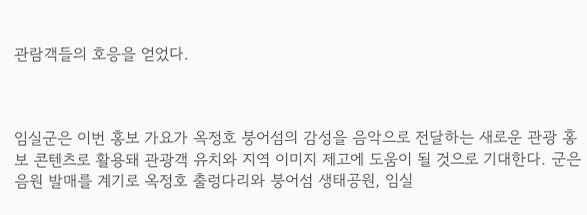관람객들의 호응을 얻었다.



임실군은 이번 홍보 가요가 옥정호 붕어섬의 감성을 음악으로 전달하는 새로운 관광 홍보 콘텐츠로 활용돼 관광객 유치와 지역 이미지 제고에 도움이 될 것으로 기대한다. 군은 음원 발매를 계기로 옥정호 출렁다리와 붕어섬 생태공원, 임실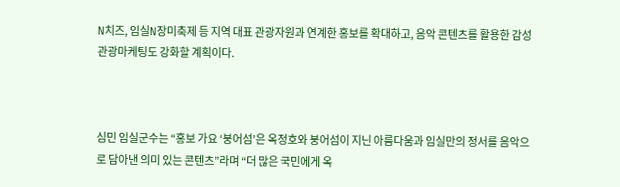N치즈, 임실N장미축제 등 지역 대표 관광자원과 연계한 홍보를 확대하고, 음악 콘텐츠를 활용한 감성 관광마케팅도 강화할 계획이다.



심민 임실군수는 “홍보 가요 ‘붕어섬’은 옥정호와 붕어섬이 지닌 아름다움과 임실만의 정서를 음악으로 담아낸 의미 있는 콘텐츠”라며 “더 많은 국민에게 옥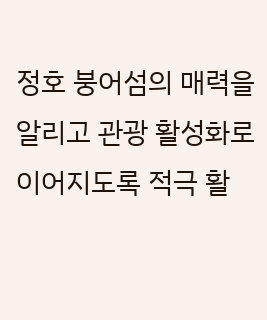정호 붕어섬의 매력을 알리고 관광 활성화로 이어지도록 적극 활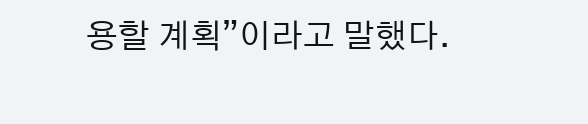용할 계획”이라고 말했다.